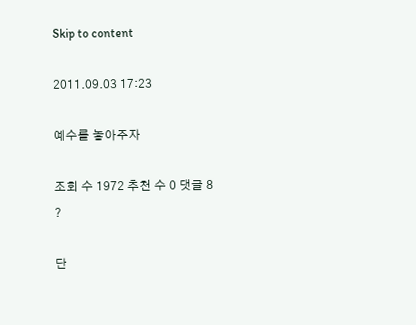Skip to content

2011.09.03 17:23

예수를 놓아주자

조회 수 1972 추천 수 0 댓글 8
?

단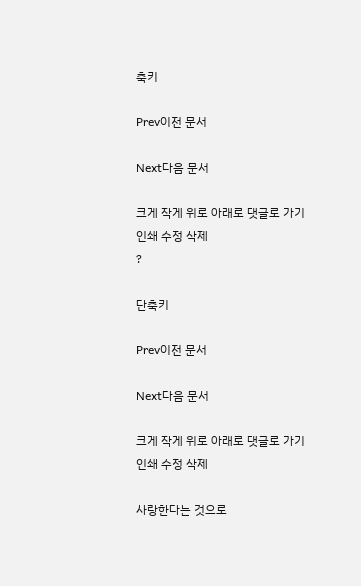축키

Prev이전 문서

Next다음 문서

크게 작게 위로 아래로 댓글로 가기 인쇄 수정 삭제
?

단축키

Prev이전 문서

Next다음 문서

크게 작게 위로 아래로 댓글로 가기 인쇄 수정 삭제

사랑한다는 것으로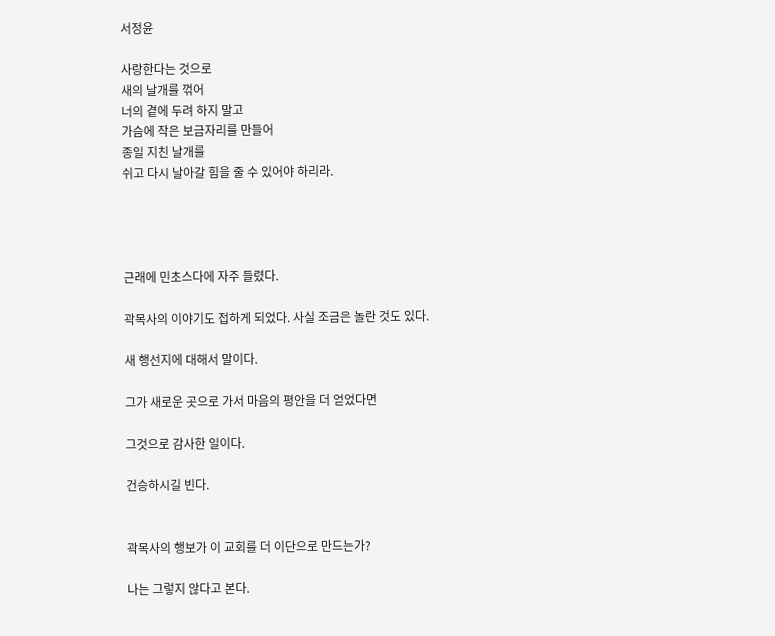서정윤

사랑한다는 것으로
새의 날개를 꺾어
너의 곁에 두려 하지 말고
가슴에 작은 보금자리를 만들어
종일 지친 날개를
쉬고 다시 날아갈 힘을 줄 수 있어야 하리라.




근래에 민초스다에 자주 들렸다.

곽목사의 이야기도 접하게 되었다. 사실 조금은 놀란 것도 있다.

새 행선지에 대해서 말이다.

그가 새로운 곳으로 가서 마음의 평안을 더 얻었다면

그것으로 감사한 일이다.

건승하시길 빈다.


곽목사의 행보가 이 교회를 더 이단으로 만드는가?

나는 그렇지 않다고 본다.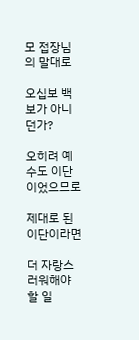모 접장님의 말대로

오십보 백보가 아니던가?

오히려 예수도 이단이었으므로

제대로 된 이단이라면

더 자랑스러워해야 할 일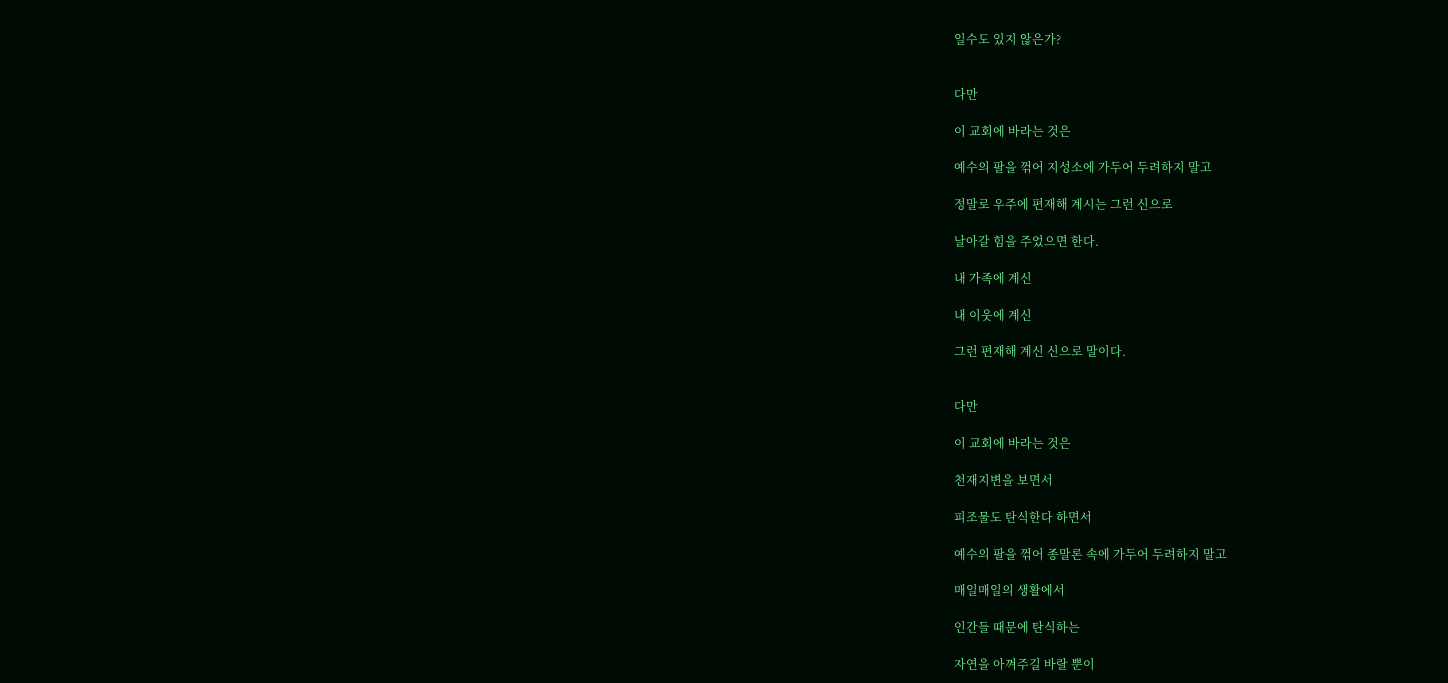일수도 있지 않은가?


다만

이 교회에 바라는 것은

예수의 팔을 꺾어 지성소에 가두어 두려하지 말고

정말로 우주에 편재해 계시는 그런 신으로

날아갈 힘을 주었으면 한다.

내 가족에 계신

내 이웃에 계신

그런 편재해 계신 신으로 말이다.


다만

이 교회에 바라는 것은

천재지변을 보면서

피조물도 탄식한다 하면서

예수의 팔을 꺾어 종말론 속에 가두어 두려하지 말고

매일매일의 생활에서

인간들 때문에 탄식하는

자연을 아껴주길 바랄 뿐이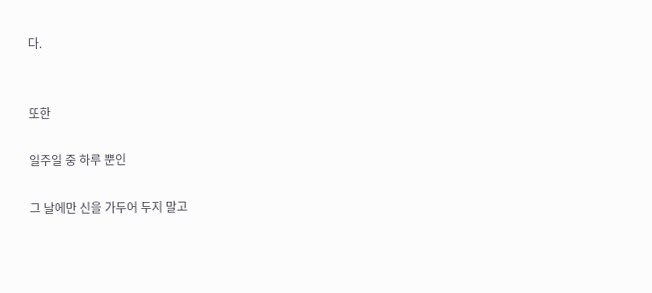다.


또한

일주일 중 하루 뿐인

그 날에만 신을 가두어 두지 말고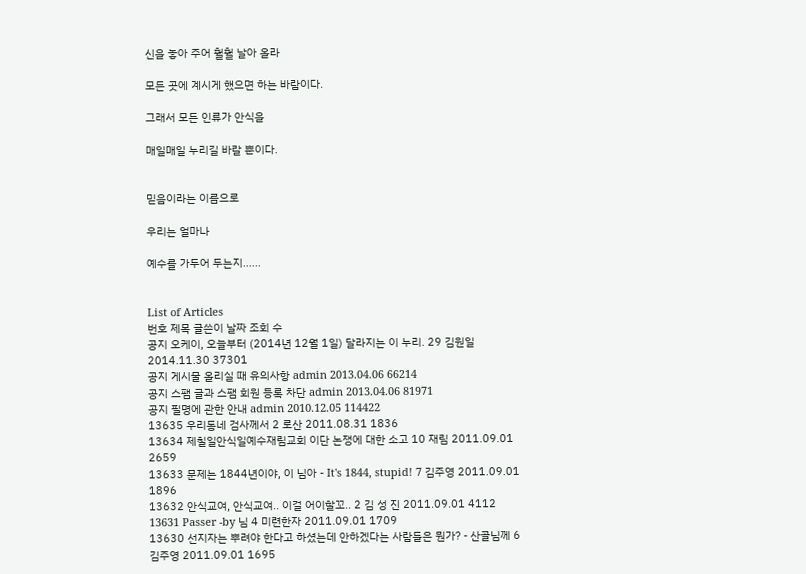신을 놓아 주어 훨훨 날아 올라

모든 곳에 계시게 했으면 하는 바람이다.

그래서 모든 인류가 안식을

매일매일 누리길 바랄 뿐이다.


믿음이라는 이름으로

우리는 얼마나

예수를 가두어 두는지......


List of Articles
번호 제목 글쓴이 날짜 조회 수
공지 오케이, 오늘부터 (2014년 12월 1일) 달라지는 이 누리. 29 김원일 2014.11.30 37301
공지 게시물 올리실 때 유의사항 admin 2013.04.06 66214
공지 스팸 글과 스팸 회원 등록 차단 admin 2013.04.06 81971
공지 필명에 관한 안내 admin 2010.12.05 114422
13635 우리동네 검사께서 2 로산 2011.08.31 1836
13634 제칠일안식일예수재림교회 이단 논쟁에 대한 소고 10 재림 2011.09.01 2659
13633 문제는 1844년이야, 이 님아 - It's 1844, stupid! 7 김주영 2011.09.01 1896
13632 안식교여, 안식교여.. 이걸 어이할꼬.. 2 김 성 진 2011.09.01 4112
13631 Passer -by 님 4 미련한자 2011.09.01 1709
13630 선지자는 뿌려야 한다고 하셨는데 안하겠다는 사람들은 뭔가? - 산골님께 6 김주영 2011.09.01 1695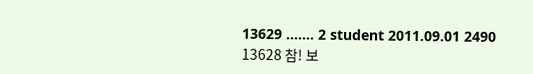13629 ....... 2 student 2011.09.01 2490
13628 참! 보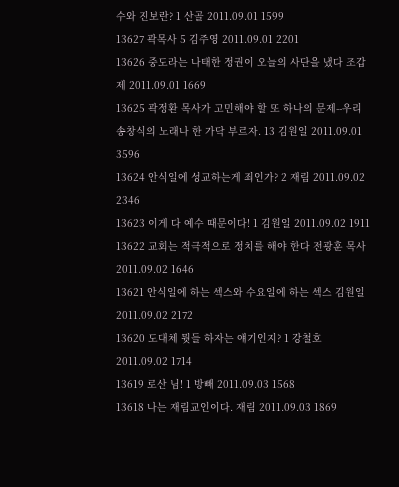수와 진보란? 1 산골 2011.09.01 1599
13627 곽목사 5 김주영 2011.09.01 2201
13626 중도라는 나태한 정권이 오늘의 사단을 냈다 조갑제 2011.09.01 1669
13625 곽정환 목사가 고민해야 할 또 하나의 문제--우리 송창식의 노래나 한 가닥 부르자. 13 김원일 2011.09.01 3596
13624 안식일에 성교하는게 죄인가? 2 재림 2011.09.02 2346
13623 이게 다 예수 때문이다! 1 김원일 2011.09.02 1911
13622 교회는 적극적으로 정치를 해야 한다 전광훈 목사 2011.09.02 1646
13621 안식일에 하는 섹스와 수요일에 하는 섹스 김원일 2011.09.02 2172
13620 도대체 뭣들 하자는 얘기인지? 1 강철호 2011.09.02 1714
13619 로산 님! 1 방빼 2011.09.03 1568
13618 나는 재림교인이다. 재림 2011.09.03 1869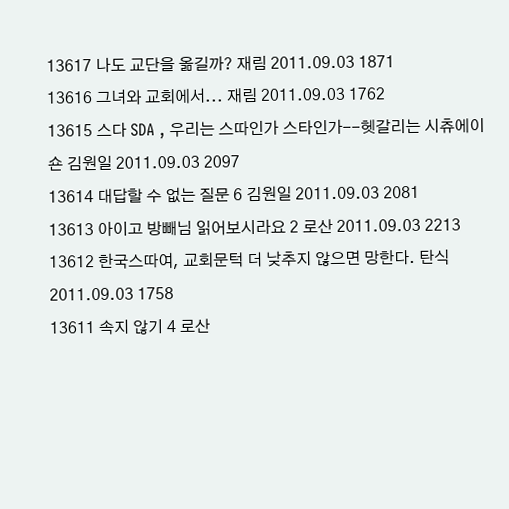13617 나도 교단을 옮길까? 재림 2011.09.03 1871
13616 그녀와 교회에서... 재림 2011.09.03 1762
13615 스다 SDA , 우리는 스따인가 스타인가--헷갈리는 시츄에이숀 김원일 2011.09.03 2097
13614 대답할 수 없는 질문 6 김원일 2011.09.03 2081
13613 아이고 방빼님 읽어보시라요 2 로산 2011.09.03 2213
13612 한국스따여, 교회문턱 더 낮추지 않으면 망한다. 탄식 2011.09.03 1758
13611 속지 않기 4 로산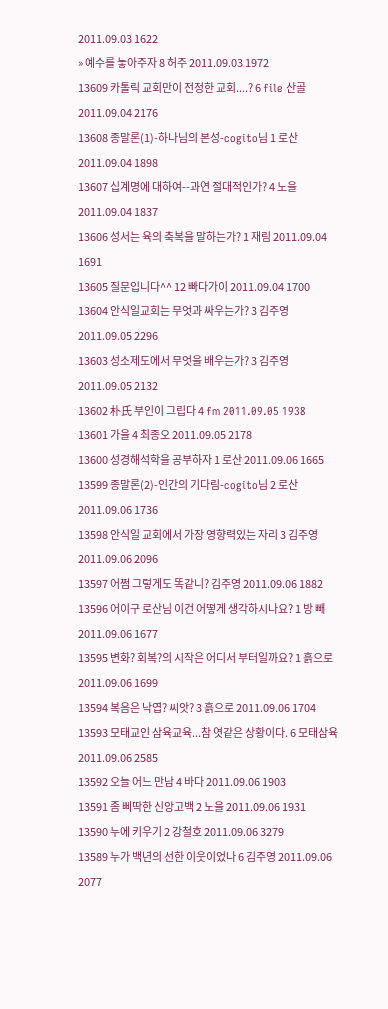2011.09.03 1622
» 예수를 놓아주자 8 허주 2011.09.03 1972
13609 카톨릭 교회만이 전정한 교회....? 6 file 산골 2011.09.04 2176
13608 종말론(1)-하나님의 본성-cogito님 1 로산 2011.09.04 1898
13607 십계명에 대하여--과연 절대적인가? 4 노을 2011.09.04 1837
13606 성서는 육의 축복을 말하는가? 1 재림 2011.09.04 1691
13605 질문입니다^^ 12 빠다가이 2011.09.04 1700
13604 안식일교회는 무엇과 싸우는가? 3 김주영 2011.09.05 2296
13603 성소제도에서 무엇을 배우는가? 3 김주영 2011.09.05 2132
13602 朴氏 부인이 그립다 4 fm 2011.09.05 1938
13601 가을 4 최종오 2011.09.05 2178
13600 성경해석학을 공부하자 1 로산 2011.09.06 1665
13599 종말론(2)-인간의 기다림-cogito님 2 로산 2011.09.06 1736
13598 안식일 교회에서 가장 영향력있는 자리 3 김주영 2011.09.06 2096
13597 어쩜 그렇게도 똑같니? 김주영 2011.09.06 1882
13596 어이구 로산님 이건 어떻게 생각하시나요? 1 방 빼 2011.09.06 1677
13595 변화? 회복?의 시작은 어디서 부터일까요? 1 흙으로 2011.09.06 1699
13594 복음은 낙엽? 씨앗? 3 흙으로 2011.09.06 1704
13593 모태교인 삼육교육...참 엿같은 상황이다. 6 모태삼육 2011.09.06 2585
13592 오늘 어느 만남 4 바다 2011.09.06 1903
13591 좀 삐딱한 신앙고백 2 노을 2011.09.06 1931
13590 누에 키우기 2 강철호 2011.09.06 3279
13589 누가 백년의 선한 이웃이었나 6 김주영 2011.09.06 2077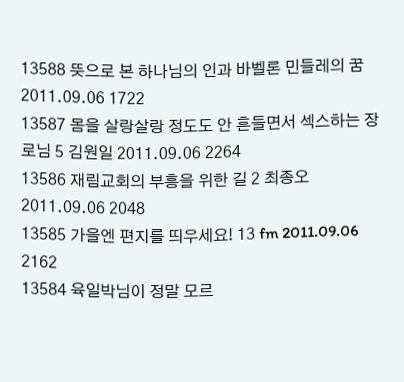13588 뜻으로 본 하나님의 인과 바벨론 민들레의 꿈 2011.09.06 1722
13587 몸을 살랑살랑 정도도 안 흔들면서 섹스하는 장로님 5 김원일 2011.09.06 2264
13586 재림교회의 부흥을 위한 길 2 최종오 2011.09.06 2048
13585 가을엔 편지를 띄우세요! 13 fm 2011.09.06 2162
13584 육일박님이 정말 모르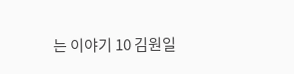는 이야기 10 김원일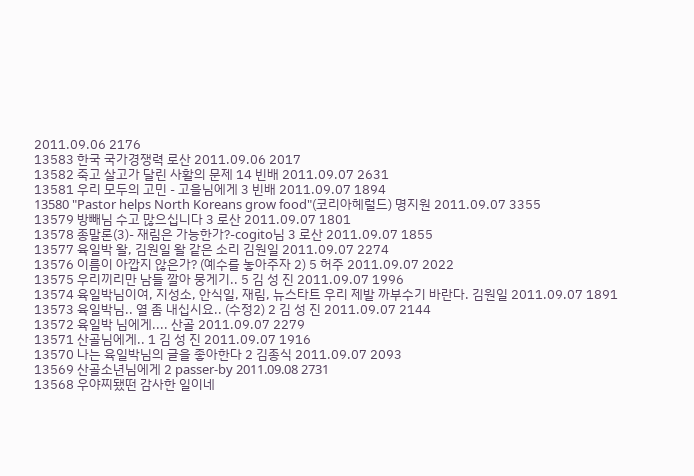2011.09.06 2176
13583 한국 국가경쟁력 로산 2011.09.06 2017
13582 죽고 살고가 달린 사활의 문제 14 빈배 2011.09.07 2631
13581 우리 모두의 고민 - 고을님에게 3 빈배 2011.09.07 1894
13580 "Pastor helps North Koreans grow food"(코리아헤럴드) 명지원 2011.09.07 3355
13579 방빼님 수고 많으십니다 3 로산 2011.09.07 1801
13578 종말론(3)- 재림은 가능한가?-cogito님 3 로산 2011.09.07 1855
13577 육일박 왈, 김원일 왈 같은 소리 김원일 2011.09.07 2274
13576 이름이 아깝지 않은가? (예수를 놓아주자 2) 5 허주 2011.09.07 2022
13575 우리끼리만 남들 깔아 뭉게기.. 5 김 성 진 2011.09.07 1996
13574 육일박님이여, 지성소, 안식일, 재림, 뉴스타트 우리 제발 까부수기 바란다. 김원일 2011.09.07 1891
13573 육일박님.. 열 좀 내십시요.. (수정2) 2 김 성 진 2011.09.07 2144
13572 육일박 님에게.... 산골 2011.09.07 2279
13571 산골님에게.. 1 김 성 진 2011.09.07 1916
13570 나는 육일박님의 글을 좋아한다 2 김종식 2011.09.07 2093
13569 산골소년님에게 2 passer-by 2011.09.08 2731
13568 우야찌됐떤 감사한 일이네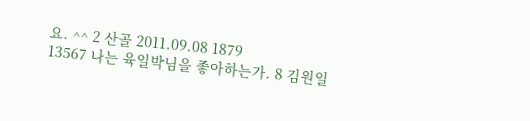요. ^^ 2 산골 2011.09.08 1879
13567 나는 육일박님을 좋아하는가. 8 김원일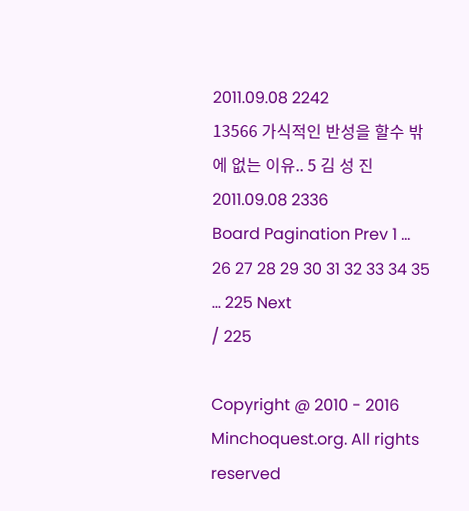2011.09.08 2242
13566 가식적인 반성을 할수 밖에 없는 이유.. 5 김 성 진 2011.09.08 2336
Board Pagination Prev 1 ... 26 27 28 29 30 31 32 33 34 35 ... 225 Next
/ 225

Copyright @ 2010 - 2016 Minchoquest.org. All rights reserved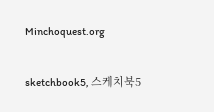Minchoquest.org

sketchbook5, 스케치북5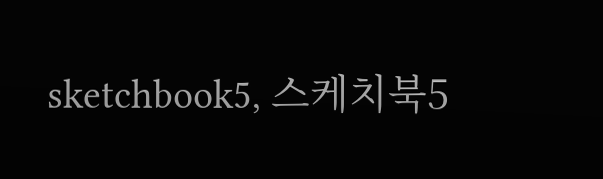sketchbook5, 스케치북5